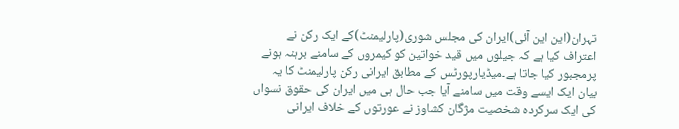تہران(این این آئی)ایران کی مجلس شوری(پارلیمنٹ)کے ایک رکن نے اعتراف کیا ہے کہ جیلوں میں قید خواتین کو کیمروں کے سامنے برہنہ ہونے پرمجبور کیا جاتا ہے۔میڈیارپورٹس کے مطابق ایرانی رکن پارلیمنٹ کا یہ بیان ایک ایسے وقت میں سامنے آیا جب حال ہی میں ایران کی حقوق نسواں کی ایک سرکردہ شخصیت مژگان کشاوز نے عورتوں کے خلاف ایرانی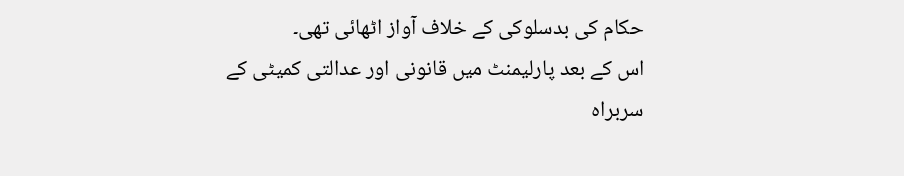حکام کی بدسلوکی کے خلاف آواز اٹھائی تھی۔
اس کے بعد پارلیمنٹ میں قانونی اور عدالتی کمیٹی کے سربراہ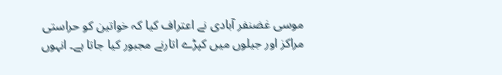موسی غضنفر آبادی نے اعتراف کیا کہ خواتین کو حراستی مراکز اور جیلوں میں کپڑے اتارنے مجبور کیا جاتا ہے۔ انہوں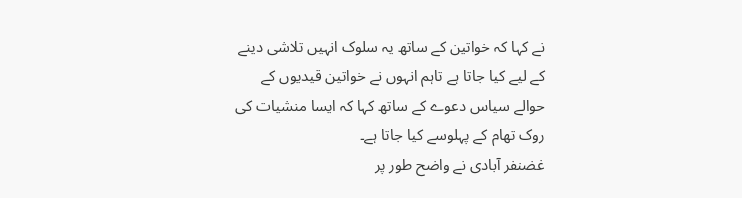نے کہا کہ خواتین کے ساتھ یہ سلوک انہیں تلاشی دینے کے لیے کیا جاتا ہے تاہم انہوں نے خواتین قیدیوں کے حوالے سیاس دعوے کے ساتھ کہا کہ ایسا منشیات کی روک تھام کے پہلوسے کیا جاتا ہے۔
غضنفر آبادی نے واضح طور پر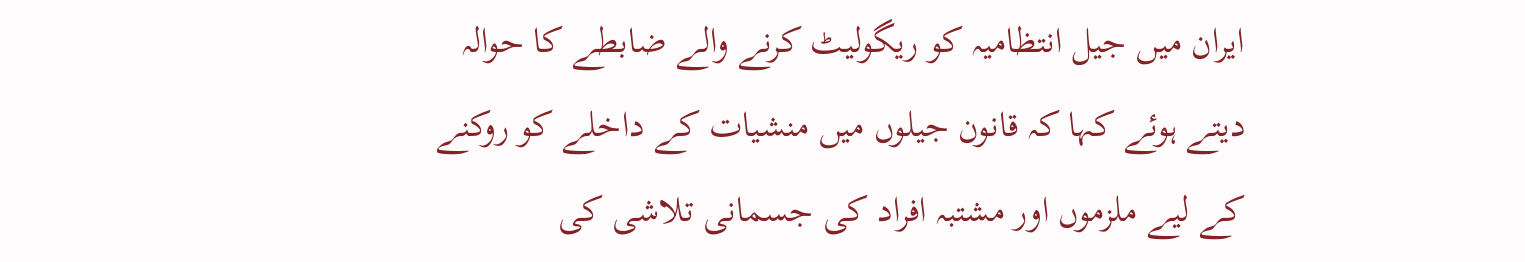ایران میں جیل انتظامیہ کو ریگولیٹ کرنے والے ضابطے کا حوالہ دیتے ہوئے کہا کہ قانون جیلوں میں منشیات کے داخلے کو روکنے کے لیے ملزموں اور مشتبہ افراد کی جسمانی تلاشی کی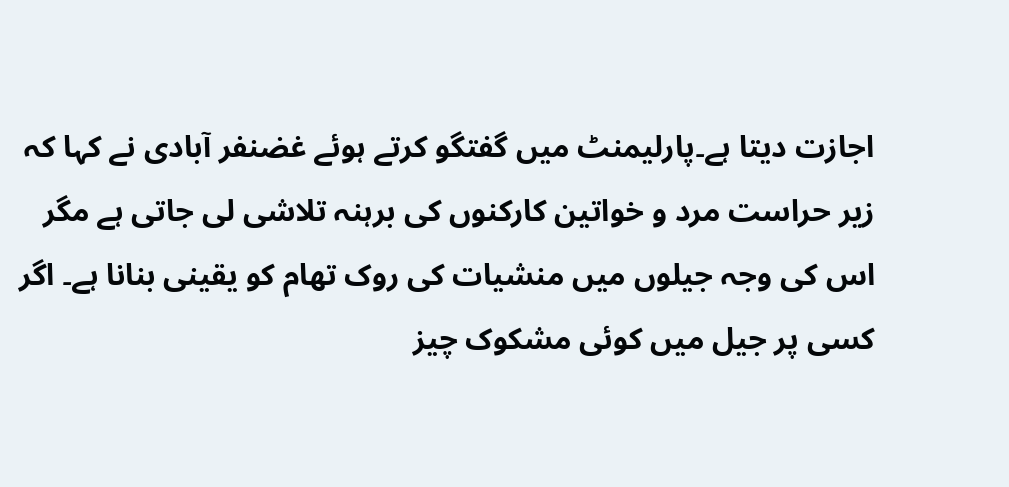اجازت دیتا ہے۔پارلیمنٹ میں گفتگو کرتے ہوئے غضنفر آبادی نے کہا کہ زیر حراست مرد و خواتین کارکنوں کی برہنہ تلاشی لی جاتی ہے مگر اس کی وجہ جیلوں میں منشیات کی روک تھام کو یقینی بنانا ہے۔ اگر کسی پر جیل میں کوئی مشکوک چیز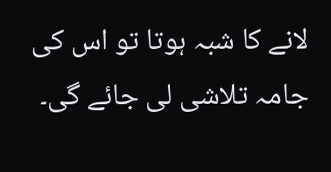لانے کا شبہ ہوتا تو اس کی جامہ تلاشی لی جائے گی۔